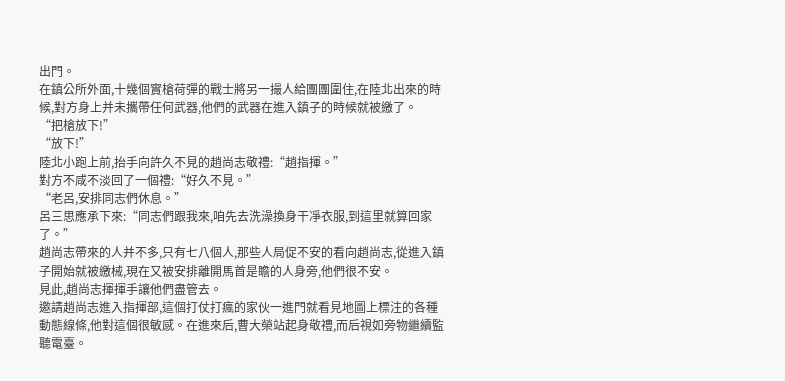出門。
在鎮公所外面,十幾個實槍荷彈的戰士將另一撮人給團團圍住,在陸北出來的時候,對方身上并未攜帶任何武器,他們的武器在進入鎮子的時候就被繳了。
“把槍放下!”
“放下!”
陸北小跑上前,抬手向許久不見的趙尚志敬禮:“趙指揮。”
對方不咸不淡回了一個禮:“好久不見。”
“老呂,安排同志們休息。”
呂三思應承下來:“同志們跟我來,咱先去洗澡換身干凈衣服,到這里就算回家了。”
趙尚志帶來的人并不多,只有七八個人,那些人局促不安的看向趙尚志,從進入鎮子開始就被繳械,現在又被安排離開馬首是瞻的人身旁,他們很不安。
見此,趙尚志揮揮手讓他們盡管去。
邀請趙尚志進入指揮部,這個打仗打瘋的家伙一進門就看見地圖上標注的各種動態線條,他對這個很敏感。在進來后,曹大榮站起身敬禮,而后視如旁物繼續監聽電臺。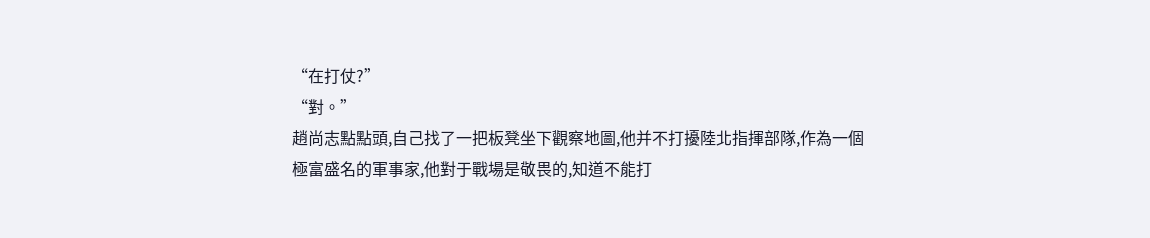“在打仗?”
“對。”
趙尚志點點頭,自己找了一把板凳坐下觀察地圖,他并不打擾陸北指揮部隊,作為一個極富盛名的軍事家,他對于戰場是敬畏的,知道不能打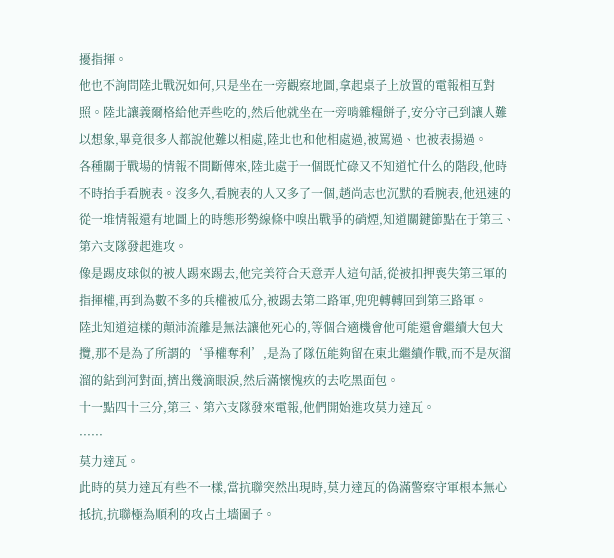擾指揮。
他也不詢問陸北戰況如何,只是坐在一旁觀察地圖,拿起桌子上放置的電報相互對照。陸北讓義爾格給他弄些吃的,然后他就坐在一旁啃雜糧餅子,安分守己到讓人難以想象,畢竟很多人都說他難以相處,陸北也和他相處過,被罵過、也被表揚過。
各種關于戰場的情報不間斷傳來,陸北處于一個既忙碌又不知道忙什么的階段,他時不時抬手看腕表。沒多久,看腕表的人又多了一個,趙尚志也沉默的看腕表,他迅速的從一堆情報還有地圖上的時態形勢線條中嗅出戰爭的硝煙,知道關鍵節點在于第三、第六支隊發起進攻。
像是踢皮球似的被人踢來踢去,他完美符合天意弄人這句話,從被扣押喪失第三軍的指揮權,再到為數不多的兵權被瓜分,被踢去第二路軍,兜兜轉轉回到第三路軍。
陸北知道這樣的顛沛流離是無法讓他死心的,等個合適機會他可能還會繼續大包大攬,那不是為了所謂的‘爭權奪利’,是為了隊伍能夠留在東北繼續作戰,而不是灰溜溜的鉆到河對面,擠出幾滴眼淚,然后滿懷愧疚的去吃黑面包。
十一點四十三分,第三、第六支隊發來電報,他們開始進攻莫力達瓦。
······
莫力達瓦。
此時的莫力達瓦有些不一樣,當抗聯突然出現時,莫力達瓦的偽滿警察守軍根本無心抵抗,抗聯極為順利的攻占土墻圍子。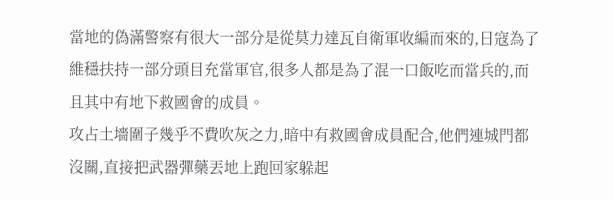當地的偽滿警察有很大一部分是從莫力達瓦自衛軍收編而來的,日寇為了維穩扶持一部分頭目充當軍官,很多人都是為了混一口飯吃而當兵的,而且其中有地下救國會的成員。
攻占土墻圍子幾乎不費吹灰之力,暗中有救國會成員配合,他們連城門都沒關,直接把武器彈藥丟地上跑回家躲起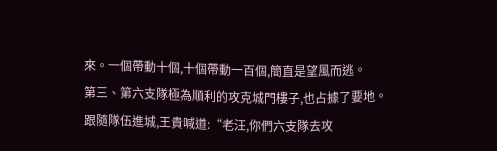來。一個帶動十個,十個帶動一百個,簡直是望風而逃。
第三、第六支隊極為順利的攻克城門樓子,也占據了要地。
跟隨隊伍進城,王貴喊道:“老汪,你們六支隊去攻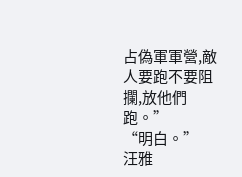占偽軍軍營,敵人要跑不要阻攔,放他們跑。”
“明白。”
汪雅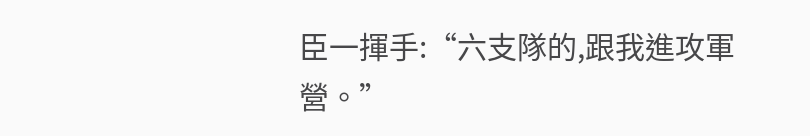臣一揮手:“六支隊的,跟我進攻軍營。”